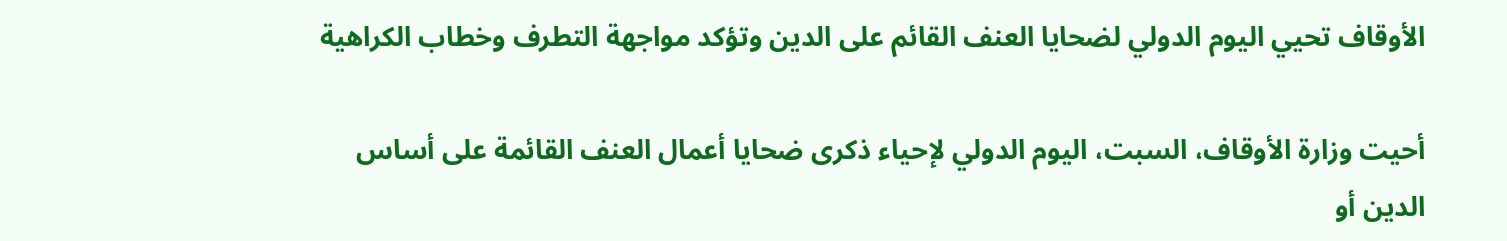الأوقاف تحيي اليوم الدولي لضحايا العنف القائم على الدين وتؤكد مواجهة التطرف وخطاب الكراهية

أحيت وزارة الأوقاف، السبت، اليوم الدولي لإحياء ذكرى ضحايا أعمال العنف القائمة على أساس الدين أو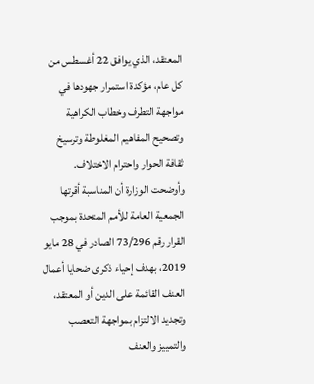المعتقد، الذي يوافق 22 أغسطس من كل عام، مؤكدة استمرار جهودها في مواجهة التطرف وخطاب الكراهية وتصحيح المفاهيم المغلوطة وترسيخ ثقافة الحوار واحترام الاختلاف.
وأوضحت الوزارة أن المناسبة أقرتها الجمعية العامة للأمم المتحدة بموجب القرار رقم 73/296 الصادر في 28 مايو 2019، بهدف إحياء ذكرى ضحايا أعمال العنف القائمة على الدين أو المعتقد، وتجديد الالتزام بمواجهة التعصب والتمييز والعنف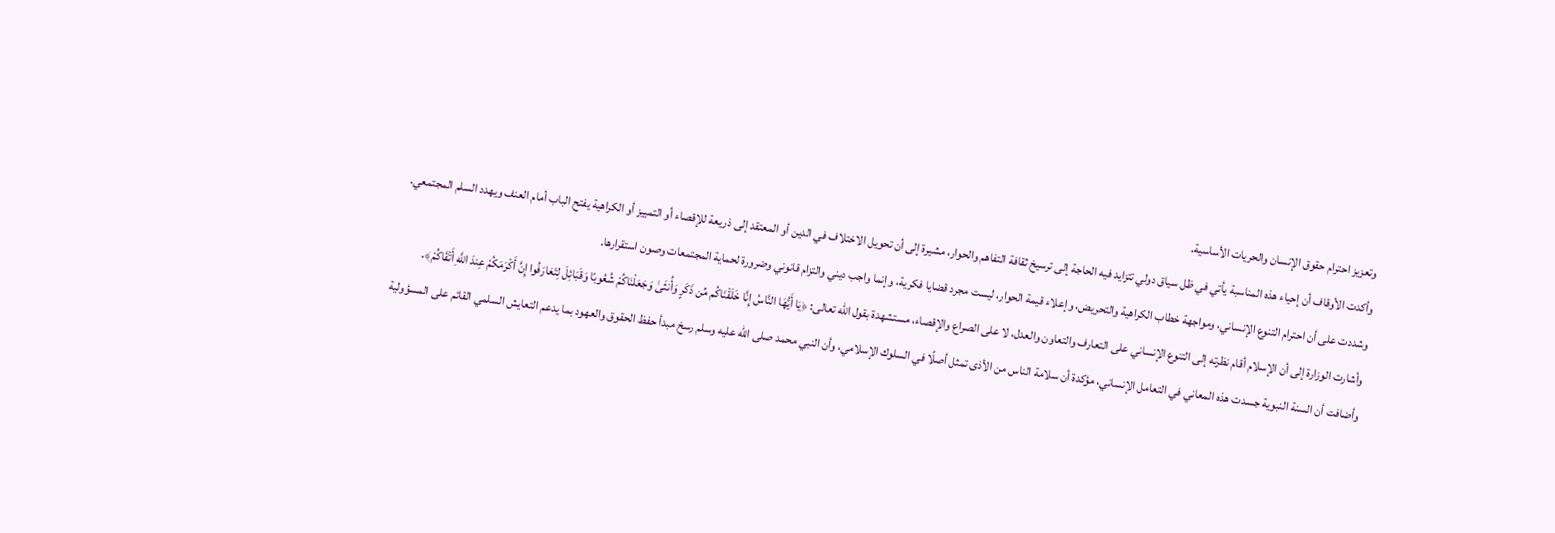وتعزيز احترام حقوق الإنسان والحريات الأساسية.
وأكدت الأوقاف أن إحياء هذه المناسبة يأتي في ظل سياق دولي تتزايد فيه الحاجة إلى ترسيخ ثقافة التفاهم والحوار، مشيرة إلى أن تحويل الاختلاف في الدين أو المعتقد إلى ذريعة للإقصاء أو التمييز أو الكراهية يفتح الباب أمام العنف ويهدد السلم المجتمعي.
وشددت على أن احترام التنوع الإنساني، ومواجهة خطاب الكراهية والتحريض، وإعلاء قيمة الحوار، ليست مجرد قضايا فكرية، وإنما واجب ديني والتزام قانوني وضرورة لحماية المجتمعات وصون استقرارها.
وأشارت الوزارة إلى أن الإسلام أقام نظرته إلى التنوع الإنساني على التعارف والتعاون والعدل، لا على الصراع والإقصاء، مستشهدة بقول الله تعالى: ﴿يَا أَيُّهَا النَّاسُ إِنَّا خَلَقْنَاكُم مِّن ذَكَرٍ وَأُنثَىٰ وَجَعَلْنَاكُمْ شُعُوبًا وَقَبَائِلَ لِتَعَارَفُوا إِنَّ أَكْرَمَكُمْ عِندَ اللَّهِ أَتْقَاكُمْ﴾.
وأضافت أن السنة النبوية جسدت هذه المعاني في التعامل الإنساني، مؤكدة أن سلامة الناس من الأذى تمثل أصلًا في السلوك الإسلامي، وأن النبي محمد صلى الله عليه وسلم رسخ مبدأ حفظ الحقوق والعهود بما يدعم التعايش السلمي القائم على المسؤولية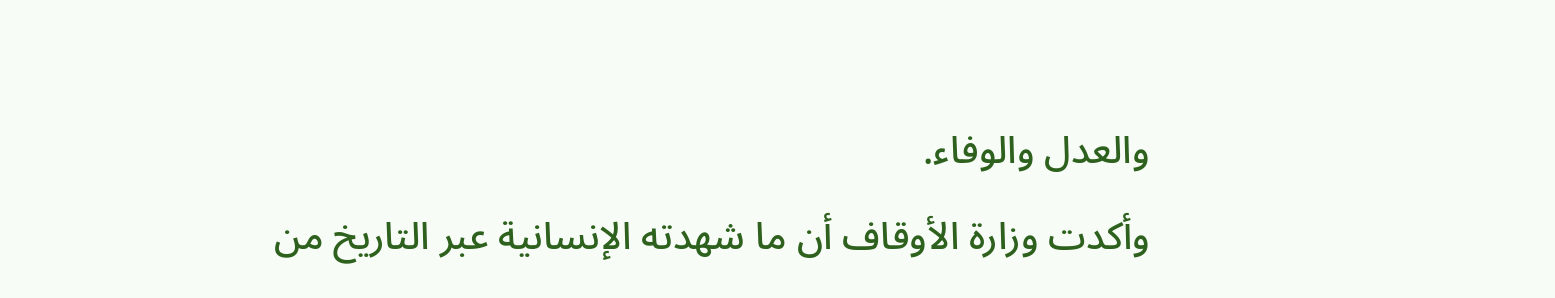والعدل والوفاء.
وأكدت وزارة الأوقاف أن ما شهدته الإنسانية عبر التاريخ من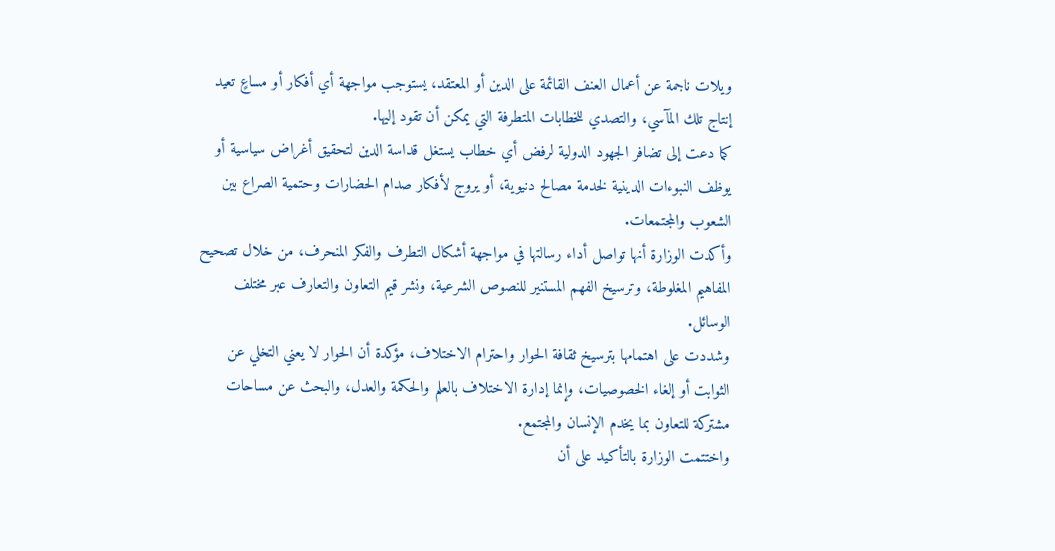ويلات ناجمة عن أعمال العنف القائمة على الدين أو المعتقد، يستوجب مواجهة أي أفكار أو مساعٍ تعيد إنتاج تلك المآسي، والتصدي للخطابات المتطرفة التي يمكن أن تقود إليها.
كما دعت إلى تضافر الجهود الدولية لرفض أي خطاب يستغل قداسة الدين لتحقيق أغراض سياسية أو يوظف النبوءات الدينية لخدمة مصالح دنيوية، أو يروج لأفكار صدام الحضارات وحتمية الصراع بين الشعوب والمجتمعات.
وأكدت الوزارة أنها تواصل أداء رسالتها في مواجهة أشكال التطرف والفكر المنحرف، من خلال تصحيح المفاهيم المغلوطة، وترسيخ الفهم المستنير للنصوص الشرعية، ونشر قيم التعاون والتعارف عبر مختلف الوسائل.
وشددت على اهتمامها بترسيخ ثقافة الحوار واحترام الاختلاف، مؤكدة أن الحوار لا يعني التخلي عن الثوابت أو إلغاء الخصوصيات، وإنما إدارة الاختلاف بالعلم والحكمة والعدل، والبحث عن مساحات مشتركة للتعاون بما يخدم الإنسان والمجتمع.
واختتمت الوزارة بالتأكيد على أن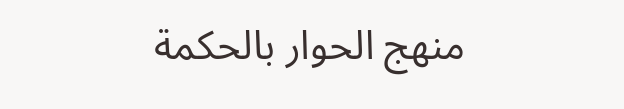منهج الحوار بالحكمة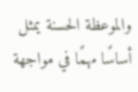والموعظة الحسنة يمثل أساسًا مهمًا في مواجهة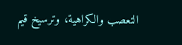التعصب والكراهية، وترسيخ قيم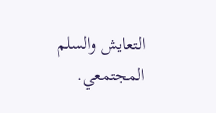التعايش والسلم المجتمعي.